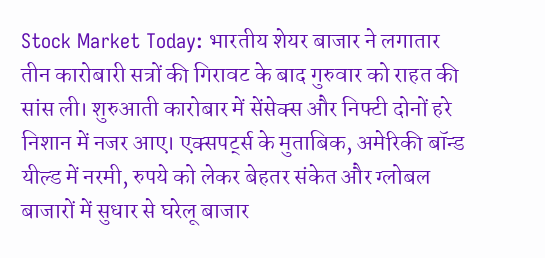Stock Market Today: भारतीय शेयर बाजार ने लगातार तीन कारोबारी सत्रों की गिरावट के बाद गुरुवार को राहत की सांस ली। शुरुआती कारोबार में सेंसेक्स और निफ्टी दोनों हरे निशान में नजर आए। एक्सपर्ट्स के मुताबिक, अमेरिकी बॉन्ड यील्ड में नरमी, रुपये को लेकर बेहतर संकेत और ग्लोबल बाजारों में सुधार से घरेलू बाजार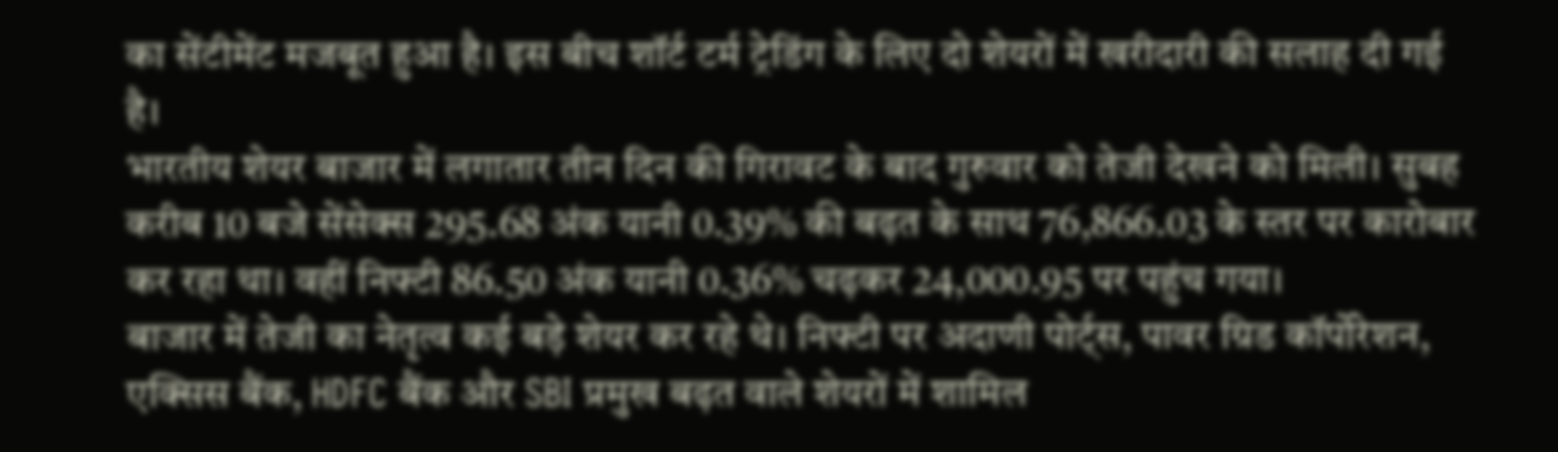का सेंटीमेंट मजबूत हुआ है। इस बीच शॉर्ट टर्म ट्रेडिंग के लिए दो शेयरों में खरीदारी की सलाह दी गई है।
भारतीय शेयर बाजार में लगातार तीन दिन की गिरावट के बाद गुरुवार को तेजी देखने को मिली। सुबह करीब 10 बजे सेंसेक्स 295.68 अंक यानी 0.39% की बढ़त के साथ 76,866.03 के स्तर पर कारोबार कर रहा था। वहीं निफ्टी 86.50 अंक यानी 0.36% चढ़कर 24,000.95 पर पहुंच गया।
बाजार में तेजी का नेतृत्व कई बड़े शेयर कर रहे थे। निफ्टी पर अदाणी पोर्ट्स, पावर ग्रिड कॉर्पोरेशन, एक्सिस बैंक, HDFC बैंक और SBI प्रमुख बढ़त वाले शेयरों में शामिल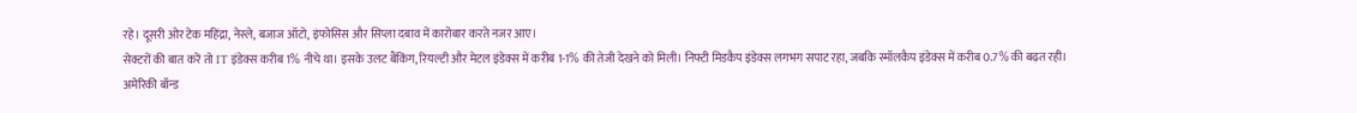रहे। दूसरी ओर टेक महिंद्रा, नेस्ले, बजाज ऑटो, इंफोसिस और सिप्ला दबाव में कारोबार करते नजर आए।
सेक्टरों की बात करें तो IT इंडेक्स करीब 1% नीचे था। इसके उलट बैंकिंग, रियल्टी और मेटल इंडेक्स में करीब 1-1% की तेजी देखने को मिली। निफ्टी मिडकैप इंडेक्स लगभग सपाट रहा, जबकि स्मॉलकैप इंडेक्स में करीब 0.7% की बढ़त रही।
अमेरिकी बॉन्ड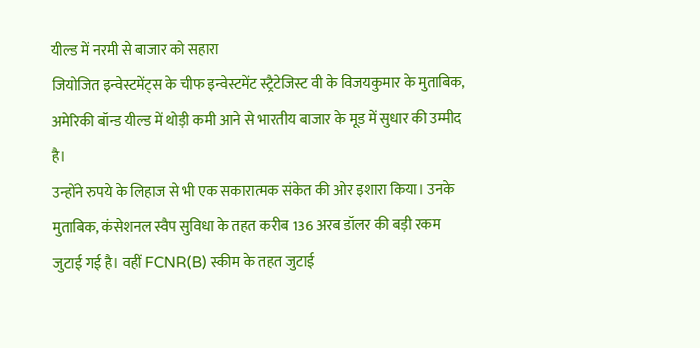यील्ड में नरमी से बाजार को सहारा
जियोजित इन्वेस्टमेंट्स के चीफ इन्वेस्टमेंट स्ट्रैटेजिस्ट वी के विजयकुमार के मुताबिक, अमेरिकी बॉन्ड यील्ड में थोड़ी कमी आने से भारतीय बाजार के मूड में सुधार की उम्मीद है।
उन्होंने रुपये के लिहाज से भी एक सकारात्मक संकेत की ओर इशारा किया। उनके मुताबिक, कंसेशनल स्वैप सुविधा के तहत करीब 136 अरब डॉलर की बड़ी रकम जुटाई गई है। वहीं FCNR(B) स्कीम के तहत जुटाई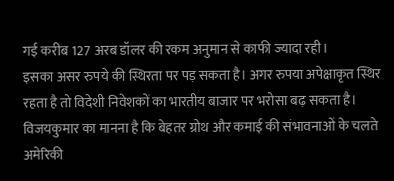गई करीब 127 अरब डॉलर की रकम अनुमान से काफी ज्यादा रही।
इसका असर रुपये की स्थिरता पर पड़ सकता है। अगर रुपया अपेक्षाकृत स्थिर रहता है तो विदेशी निवेशकों का भारतीय बाजार पर भरोसा बढ़ सकता है। विजयकुमार का मानना है कि बेहतर ग्रोथ और कमाई की संभावनाओं के चलते अमेरिकी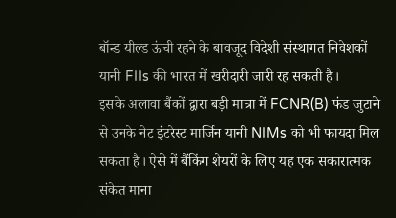बॉन्ड यील्ड ऊंची रहने के बावजूद विदेशी संस्थागत निवेशकों यानी FIIs की भारत में खरीदारी जारी रह सकती है।
इसके अलावा बैंकों द्वारा बड़ी मात्रा में FCNR(B) फंड जुटाने से उनके नेट इंटरेस्ट मार्जिन यानी NIMs को भी फायदा मिल सकता है। ऐसे में बैंकिंग शेयरों के लिए यह एक सकारात्मक संकेत माना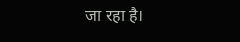जा रहा है।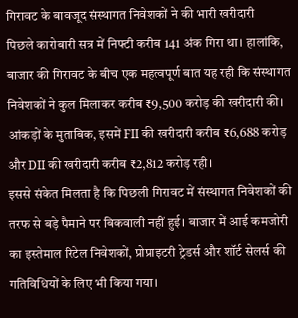गिरावट के बावजूद संस्थागत निवेशकों ने की भारी खरीदारी
पिछले कारोबारी सत्र में निफ्टी करीब 141 अंक गिरा था। हालांकि, बाजार की गिरावट के बीच एक महत्वपूर्ण बात यह रही कि संस्थागत निवेशकों ने कुल मिलाकर करीब ₹9,500 करोड़ की खरीदारी की।
आंकड़ों के मुताबिक, इसमें FII की खरीदारी करीब ₹6,688 करोड़ और DII की खरीदारी करीब ₹2,812 करोड़ रही।
इससे संकेत मिलता है कि पिछली गिरावट में संस्थागत निवेशकों की तरफ से बड़े पैमाने पर बिकवाली नहीं हुई। बाजार में आई कमजोरी का इस्तेमाल रिटेल निवेशकों, प्रोप्राइटरी ट्रेडर्स और शॉर्ट सेलर्स की गतिविधियों के लिए भी किया गया।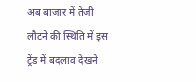अब बाजार में तेजी लौटने की स्थिति में इस ट्रेंड में बदलाव देखने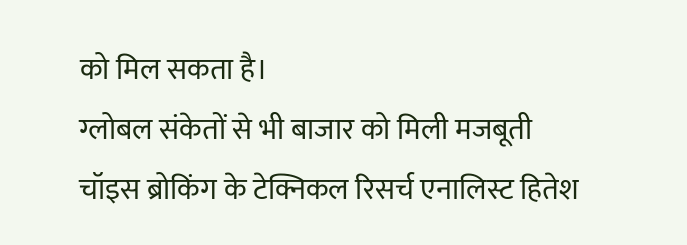को मिल सकता है।
ग्लोबल संकेतों से भी बाजार को मिली मजबूती
चॉइस ब्रोकिंग के टेक्निकल रिसर्च एनालिस्ट हितेश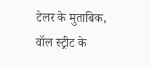टेलर के मुताबिक, वॉल स्ट्रीट के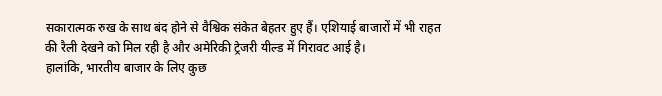सकारात्मक रुख के साथ बंद होने से वैश्विक संकेत बेहतर हुए हैं। एशियाई बाजारों में भी राहत की रैली देखने को मिल रही है और अमेरिकी ट्रेजरी यील्ड में गिरावट आई है।
हालांकि, भारतीय बाजार के लिए कुछ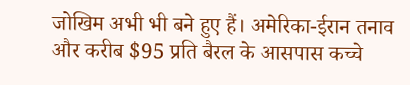जोखिम अभी भी बने हुए हैं। अमेरिका-ईरान तनाव और करीब $95 प्रति बैरल के आसपास कच्चे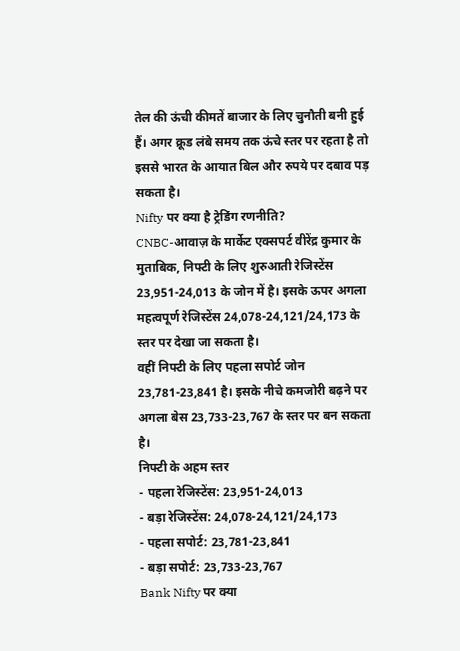तेल की ऊंची कीमतें बाजार के लिए चुनौती बनी हुई हैं। अगर क्रूड लंबे समय तक ऊंचे स्तर पर रहता है तो इससे भारत के आयात बिल और रुपये पर दबाव पड़ सकता है।
Nifty पर क्या है ट्रेडिंग रणनीति?
CNBC-आवाज़ के मार्केट एक्सपर्ट वीरेंद्र कुमार के मुताबिक, निफ्टी के लिए शुरुआती रेजिस्टेंस 23,951-24,013 के जोन में है। इसके ऊपर अगला महत्वपूर्ण रेजिस्टेंस 24,078-24,121/24,173 के स्तर पर देखा जा सकता है।
वहीं निफ्टी के लिए पहला सपोर्ट जोन 23,781-23,841 है। इसके नीचे कमजोरी बढ़ने पर अगला बेस 23,733-23,767 के स्तर पर बन सकता है।
निफ्टी के अहम स्तर
- पहला रेजिस्टेंस: 23,951-24,013
- बड़ा रेजिस्टेंस: 24,078-24,121/24,173
- पहला सपोर्ट: 23,781-23,841
- बड़ा सपोर्ट: 23,733-23,767
Bank Nifty पर क्या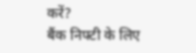करें?
बैंक निफ्टी के लिए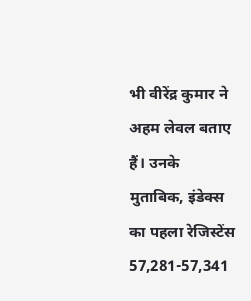भी वीरेंद्र कुमार ने अहम लेवल बताए हैं। उनके मुताबिक, इंडेक्स का पहला रेजिस्टेंस 57,281-57,341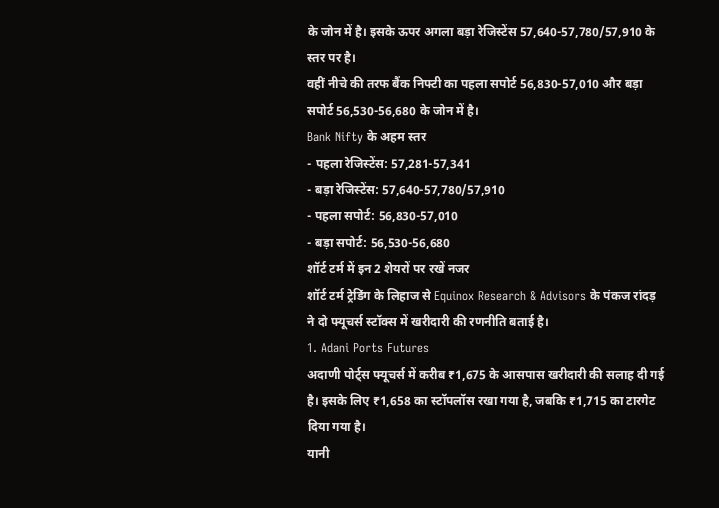के जोन में है। इसके ऊपर अगला बड़ा रेजिस्टेंस 57,640-57,780/57,910 के स्तर पर है।
वहीं नीचे की तरफ बैंक निफ्टी का पहला सपोर्ट 56,830-57,010 और बड़ा सपोर्ट 56,530-56,680 के जोन में है।
Bank Nifty के अहम स्तर
- पहला रेजिस्टेंस: 57,281-57,341
- बड़ा रेजिस्टेंस: 57,640-57,780/57,910
- पहला सपोर्ट: 56,830-57,010
- बड़ा सपोर्ट: 56,530-56,680
शॉर्ट टर्म में इन 2 शेयरों पर रखें नजर
शॉर्ट टर्म ट्रेडिंग के लिहाज से Equinox Research & Advisors के पंकज रांदड़ ने दो फ्यूचर्स स्टॉक्स में खरीदारी की रणनीति बताई है।
1. Adani Ports Futures
अदाणी पोर्ट्स फ्यूचर्स में करीब ₹1,675 के आसपास खरीदारी की सलाह दी गई है। इसके लिए ₹1,658 का स्टॉपलॉस रखा गया है, जबकि ₹1,715 का टारगेट दिया गया है।
यानी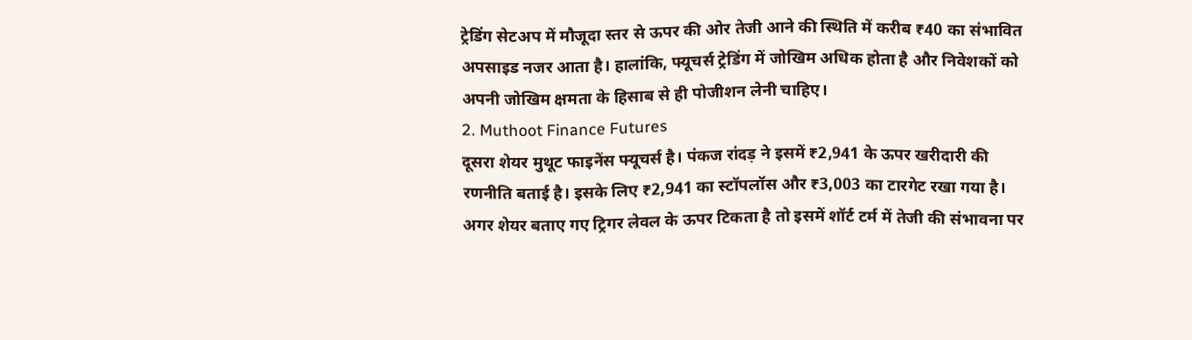ट्रेडिंग सेटअप में मौजूदा स्तर से ऊपर की ओर तेजी आने की स्थिति में करीब ₹40 का संभावित अपसाइड नजर आता है। हालांकि, फ्यूचर्स ट्रेडिंग में जोखिम अधिक होता है और निवेशकों को अपनी जोखिम क्षमता के हिसाब से ही पोजीशन लेनी चाहिए।
2. Muthoot Finance Futures
दूसरा शेयर मुथूट फाइनेंस फ्यूचर्स है। पंकज रांदड़ ने इसमें ₹2,941 के ऊपर खरीदारी की रणनीति बताई है। इसके लिए ₹2,941 का स्टॉपलॉस और ₹3,003 का टारगेट रखा गया है।
अगर शेयर बताए गए ट्रिगर लेवल के ऊपर टिकता है तो इसमें शॉर्ट टर्म में तेजी की संभावना पर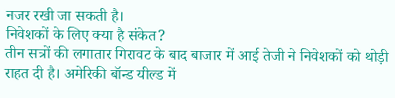नजर रखी जा सकती है।
निवेशकों के लिए क्या है संकेत?
तीन सत्रों की लगातार गिरावट के बाद बाजार में आई तेजी ने निवेशकों को थोड़ी राहत दी है। अमेरिकी बॉन्ड यील्ड में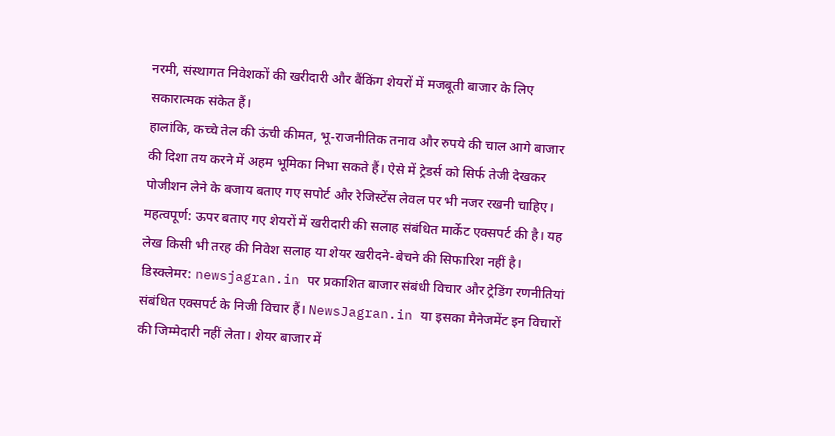नरमी, संस्थागत निवेशकों की खरीदारी और बैंकिंग शेयरों में मजबूती बाजार के लिए सकारात्मक संकेत हैं।
हालांकि, कच्चे तेल की ऊंची कीमत, भू-राजनीतिक तनाव और रुपये की चाल आगे बाजार की दिशा तय करने में अहम भूमिका निभा सकते हैं। ऐसे में ट्रेडर्स को सिर्फ तेजी देखकर पोजीशन लेने के बजाय बताए गए सपोर्ट और रेजिस्टेंस लेवल पर भी नजर रखनी चाहिए।
महत्वपूर्ण: ऊपर बताए गए शेयरों में खरीदारी की सलाह संबंधित मार्केट एक्सपर्ट की है। यह लेख किसी भी तरह की निवेश सलाह या शेयर खरीदने-बेचने की सिफारिश नहीं है।
डिस्क्लेमर: newsjagran.in पर प्रकाशित बाजार संबंधी विचार और ट्रेडिंग रणनीतियां संबंधित एक्सपर्ट के निजी विचार हैं। NewsJagran.in या इसका मैनेजमेंट इन विचारों की जिम्मेदारी नहीं लेता। शेयर बाजार में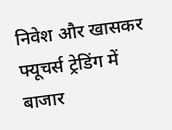निवेश और खासकर फ्यूचर्स ट्रेडिंग में बाजार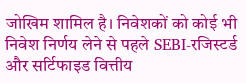जोखिम शामिल है। निवेशकों को कोई भी निवेश निर्णय लेने से पहले SEBI-रजिस्टर्ड और सर्टिफाइड वित्तीय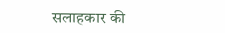सलाहकार की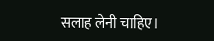सलाह लेनी चाहिए।